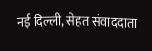नई दिल्ली, सेहत संवाददाता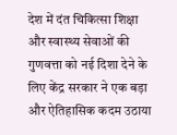देश में दंत चिकित्सा शिक्षा और स्वास्थ्य सेवाओं की गुणवत्ता को नई दिशा देने के लिए केंद्र सरकार ने एक बड़ा और ऐतिहासिक कदम उठाया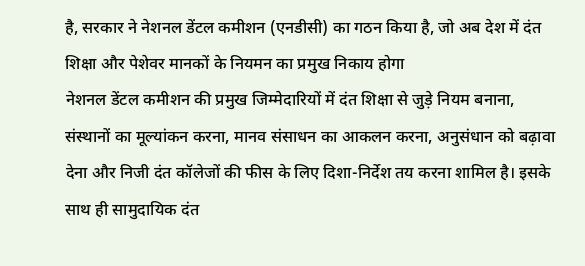है, सरकार ने नेशनल डेंटल कमीशन (एनडीसी) का गठन किया है, जो अब देश में दंत शिक्षा और पेशेवर मानकों के नियमन का प्रमुख निकाय होगा
नेशनल डेंटल कमीशन की प्रमुख जिम्मेदारियों में दंत शिक्षा से जुड़े नियम बनाना, संस्थानों का मूल्यांकन करना, मानव संसाधन का आकलन करना, अनुसंधान को बढ़ावा देना और निजी दंत कॉलेजों की फीस के लिए दिशा-निर्देश तय करना शामिल है। इसके साथ ही सामुदायिक दंत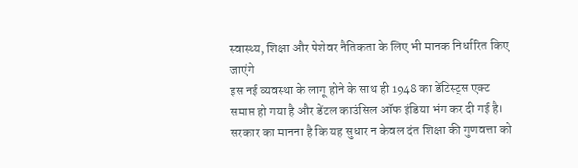स्वास्थ्य, शिक्षा और पेशेवर नैतिकता के लिए भी मानक निर्धारित किए जाएंगे
इस नई व्यवस्था के लागू होने के साथ ही 1948 का डेंटिस्ट्स एक्ट समाप्त हो गया है और डेंटल काउंसिल ऑफ इंडिया भंग कर दी गई है। सरकार का मानना है कि यह सुधार न केवल दंत शिक्षा की गुणवत्ता को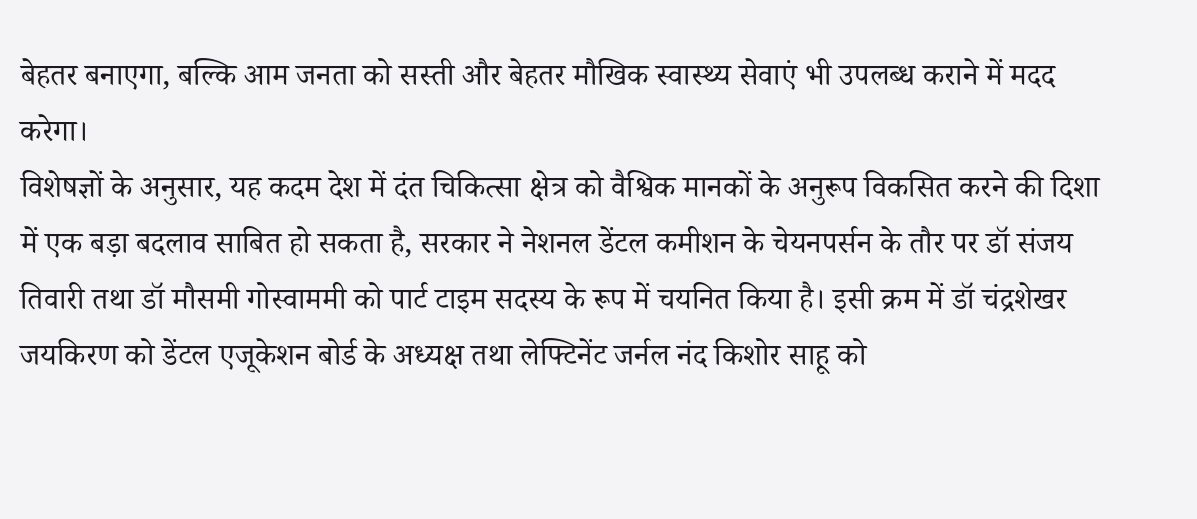बेहतर बनाएगा, बल्कि आम जनता को सस्ती और बेहतर मौखिक स्वास्थ्य सेवाएं भी उपलब्ध कराने में मदद करेगा।
विशेषज्ञों के अनुसार, यह कदम देश में दंत चिकित्सा क्षेत्र को वैश्विक मानकों के अनुरूप विकसित करने की दिशा में एक बड़ा बदलाव साबित हो सकता है, सरकार ने नेशनल डेंटल कमीशन के चेयनपर्सन के तौर पर डॉ संजय तिवारी तथा डॉ मौसमी गोस्वाममी को पार्ट टाइम सदस्य के रूप में चयनित किया है। इसी क्रम में डॉ चंद्रशेखर जयकिरण को डेंटल एजूकेशन बोर्ड के अध्यक्ष तथा लेफ्टिनेंट जर्नल नंद किशोर साहू को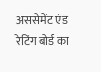अससेमेंट एंड रेटिंग बोर्ड का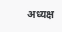अध्यक्ष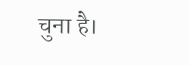चुना है।